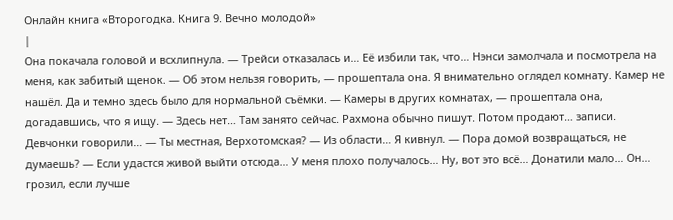Онлайн книга «Второгодка. Книга 9. Вечно молодой»
|
Она покачала головой и всхлипнула. — Трейси отказалась и… Её избили так, что… Нэнси замолчала и посмотрела на меня, как забитый щенок. — Об этом нельзя говорить, — прошептала она. Я внимательно оглядел комнату. Камер не нашёл. Да и темно здесь было для нормальной съёмки. — Камеры в других комнатах, — прошептала она, догадавшись, что я ищу. — Здесь нет… Там занято сейчас. Рахмона обычно пишут. Потом продают… записи. Девчонки говорили… — Ты местная, Верхотомская? — Из области… Я кивнул. — Пора домой возвращаться, не думаешь? — Если удастся живой выйти отсюда… У меня плохо получалось… Ну, вот это всё… Донатили мало… Он… грозил, если лучше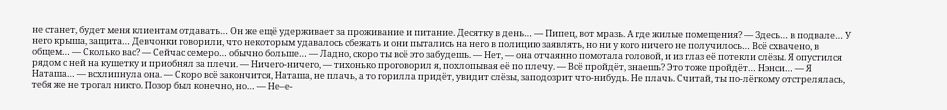не станет, будет меня клиентам отдавать… Он же ещё удерживает за проживание и питание. Десятку в день… — Пипец, вот мразь. А где жилые помещения? — Здесь… в подвале… У него крыша, защита… Девчонки говорили, что некоторым удавалось сбежать и они пытались на него в полицию заявлять, но ни у кого ничего не получилось… Всё схвачено, в общем… — Сколько вас? — Сейчас семеро… обычно больше… — Ладно, скоро ты всё это забудешь. — Нет, — она отчаянно помотала головой, и из глаз её потекли слёзы. Я опустился рядом с ней на кушетку и приобнял за плечи. — Ничего-ничего, — тихонько проговорил я, похлопывая её по плечу. — Всё пройдёт, знаешь? Это тоже пройдёт… Нэнси… — Я Наташа… — всхлипнула она. — Скоро всё закончится, Наташа, не плачь, а то горилла придёт, увидит слёзы, заподозрит что-нибудь. Не плачь. Считай, ты по-лёгкому отстрелялась, тебя же не трогал никто. Позор был конечно, но… — Не–е-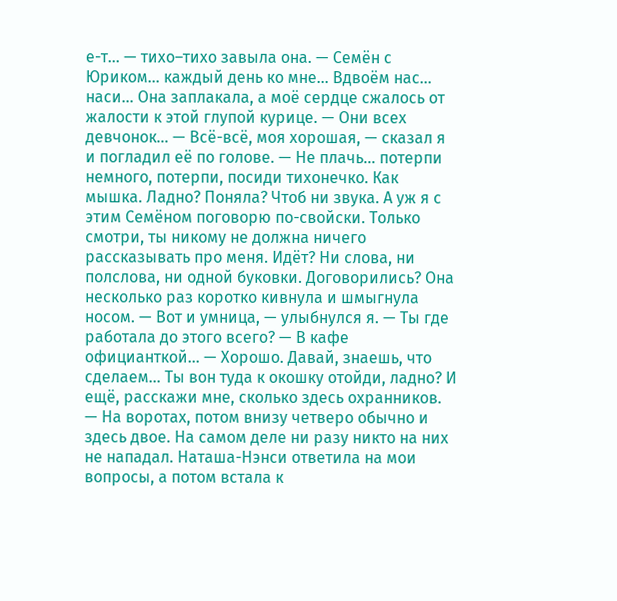е-т… — тихо–тихо завыла она. — Семён с Юриком… каждый день ко мне… Вдвоём нас… наси… Она заплакала, а моё сердце сжалось от жалости к этой глупой курице. — Они всех девчонок… — Всё-всё, моя хорошая, — сказал я и погладил её по голове. — Не плачь… потерпи немного, потерпи, посиди тихонечко. Как мышка. Ладно? Поняла? Чтоб ни звука. А уж я с этим Семёном поговорю по-свойски. Только смотри, ты никому не должна ничего рассказывать про меня. Идёт? Ни слова, ни полслова, ни одной буковки. Договорились? Она несколько раз коротко кивнула и шмыгнула носом. — Вот и умница, — улыбнулся я. — Ты где работала до этого всего? — В кафе официанткой… — Хорошо. Давай, знаешь, что сделаем… Ты вон туда к окошку отойди, ладно? И ещё, расскажи мне, сколько здесь охранников. — На воротах, потом внизу четверо обычно и здесь двое. На самом деле ни разу никто на них не нападал. Наташа-Нэнси ответила на мои вопросы, а потом встала к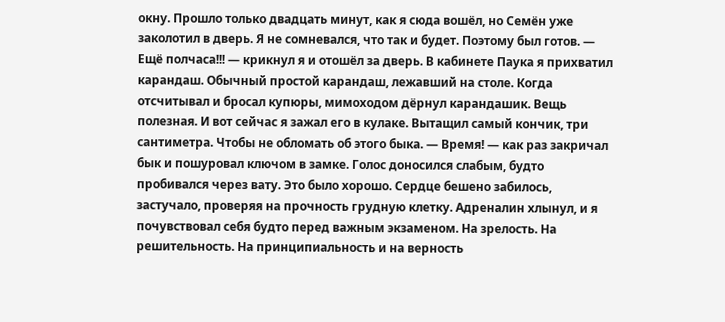окну. Прошло только двадцать минут, как я сюда вошёл, но Семён уже заколотил в дверь. Я не сомневался, что так и будет. Поэтому был готов. — Ещё полчаса!!! — крикнул я и отошёл за дверь. В кабинете Паука я прихватил карандаш. Обычный простой карандаш, лежавший на столе. Когда отсчитывал и бросал купюры, мимоходом дёрнул карандашик. Вещь полезная. И вот сейчас я зажал его в кулаке. Вытащил самый кончик, три сантиметра. Чтобы не обломать об этого быка. — Время! — как раз закричал бык и пошуровал ключом в замке. Голос доносился слабым, будто пробивался через вату. Это было хорошо. Сердце бешено забилось, застучало, проверяя на прочность грудную клетку. Адреналин хлынул, и я почувствовал себя будто перед важным экзаменом. На зрелость. На решительность. На принципиальность и на верность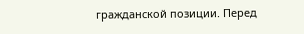гражданской позиции. Перед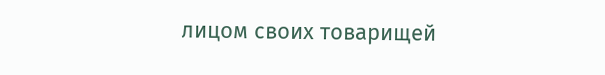лицом своих товарищей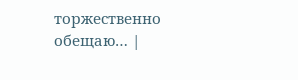торжественно обещаю… |